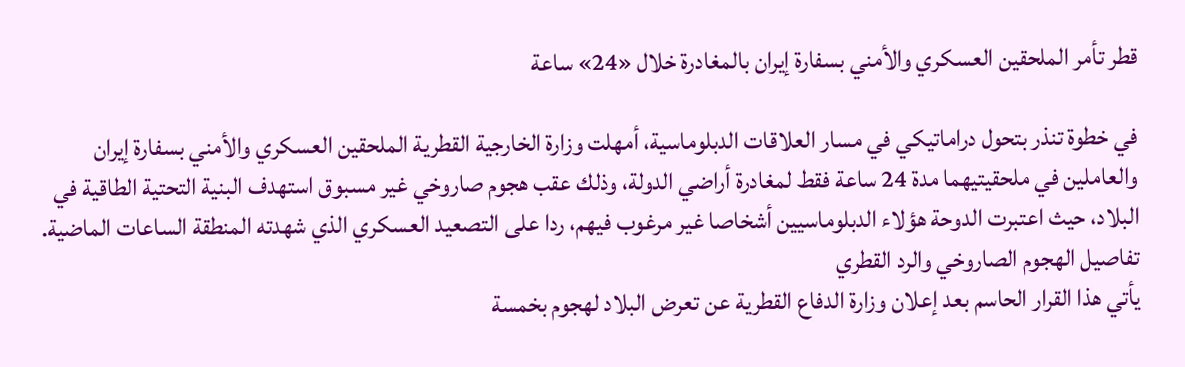قطر تأمر الملحقين العسكري والأمني بسفارة إيران بالمغادرة خلال «24» ساعة

في خطوة تنذر بتحول دراماتيكي في مسار العلاقات الدبلوماسية، أمهلت وزارة الخارجية القطرية الملحقين العسكري والأمني بسفارة إيران والعاملين في ملحقيتيهما مدة 24 ساعة فقط لمغادرة أراضي الدولة، وذلك عقب هجوم صاروخي غير مسبوق استهدف البنية التحتية الطاقية في البلاد، حيث اعتبرت الدوحة هؤلاء الدبلوماسيين أشخاصا غير مرغوب فيهم، ردا على التصعيد العسكري الذي شهدته المنطقة الساعات الماضية.
تفاصيل الهجوم الصاروخي والرد القطري
يأتي هذا القرار الحاسم بعد إعلان وزارة الدفاع القطرية عن تعرض البلاد لهجوم بخمسة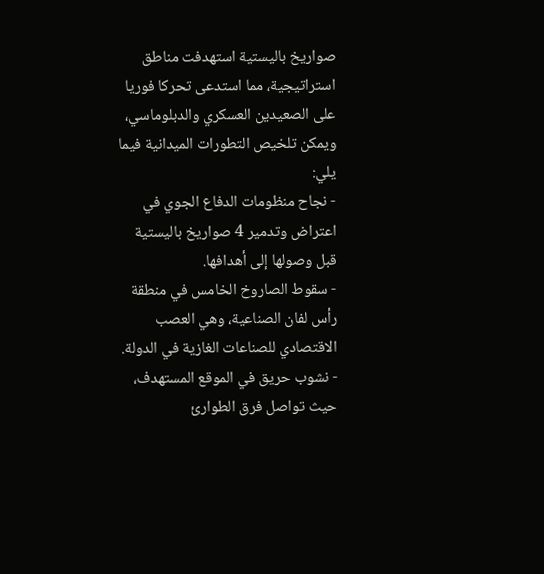صواريخ باليستية استهدفت مناطق استراتيجية، مما استدعى تحركا فوريا على الصعيدين العسكري والدبلوماسي، ويمكن تلخيص التطورات الميدانية فيما يلي:
- نجاح منظومات الدفاع الجوي في اعتراض وتدمير 4 صواريخ باليستية قبل وصولها إلى أهدافها.
- سقوط الصاروخ الخامس في منطقة رأس لفان الصناعية، وهي العصب الاقتصادي للصناعات الغازية في الدولة.
- نشوب حريق في الموقع المستهدف، حيث تواصل فرق الطوارئ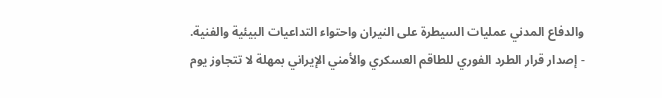والدفاع المدني عمليات السيطرة على النيران واحتواء التداعيات البيئية والفنية.
- إصدار قرار الطرد الفوري للطاقم العسكري والأمني الإيراني بمهلة لا تتجاوز يوم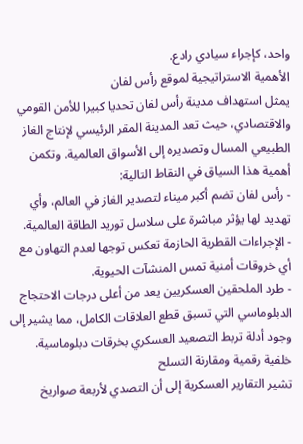واحد، كإجراء سيادي رادع.
الأهمية الاستراتيجية لموقع رأس لفان
يمثل استهداف مدينة رأس لفان تحديا كبيرا للأمن القومي والاقتصادي، حيث تعد المدينة المقر الرئيسي لإنتاج الغاز الطبيعي المسال وتصديره إلى الأسواق العالمية. وتكمن أهمية هذا السياق في النقاط التالية:
- رأس لفان تضم أكبر ميناء لتصدير الغاز في العالم، وأي تهديد لها يؤثر مباشرة على سلاسل توريد الطاقة العالمية.
- الإجراءات القطرية الحازمة تعكس توجها لعدم التهاون مع أي خروقات أمنية تمس المنشآت الحيوية.
- طرد الملحقين العسكريين يعد من أعلى درجات الاحتجاج الدبلوماسي التي تسبق قطع العلاقات الكامل، مما يشير إلى وجود أدلة تربط التصعيد العسكري بخرقات دبلوماسية.
خلفية رقمية ومقارنة التسلح
تشير التقارير العسكرية إلى أن التصدي لأربعة صواريخ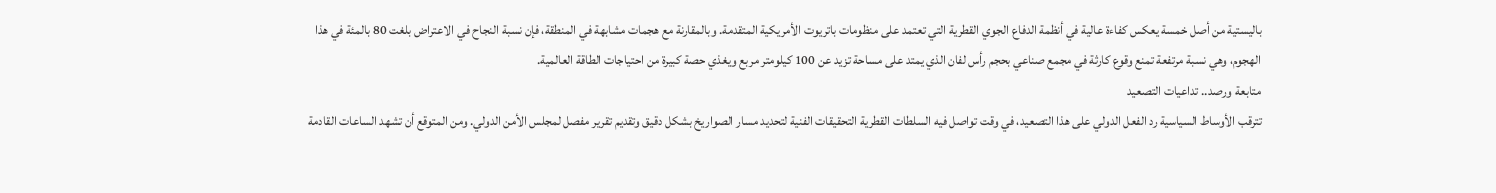باليستية من أصل خمسة يعكس كفاءة عالية في أنظمة الدفاع الجوي القطرية التي تعتمد على منظومات باتريوت الأمريكية المتقدمة. وبالمقارنة مع هجمات مشابهة في المنطقة، فإن نسبة النجاح في الاعتراض بلغت 80 بالمئة في هذا الهجوم، وهي نسبة مرتفعة تمنع وقوع كارثة في مجمع صناعي بحجم رأس لفان الذي يمتد على مساحة تزيد عن 100 كيلومتر مربع ويغذي حصة كبيرة من احتياجات الطاقة العالمية.
متابعة ورصد.. تداعيات التصعيد
تترقب الأوساط السياسية رد الفعل الدولي على هذا التصعيد، في وقت تواصل فيه السلطات القطرية التحقيقات الفنية لتحديد مسار الصواريخ بشكل دقيق وتقديم تقرير مفصل لمجلس الأمن الدولي. ومن المتوقع أن تشهد الساعات القادمة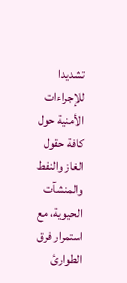تشديدا للإجراءات الأمنية حول كافة حقول الغاز والنفط والمنشآت الحيوية، مع استمرار فرق الطوارئ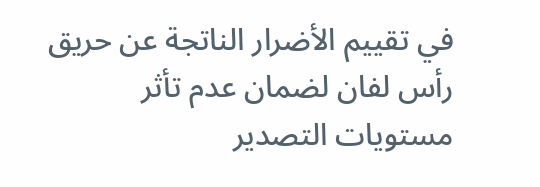في تقييم الأضرار الناتجة عن حريق رأس لفان لضمان عدم تأثر مستويات التصدير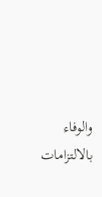والوفاء بالالتزامات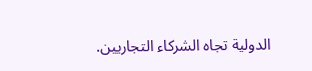الدولية تجاه الشركاء التجاريين.